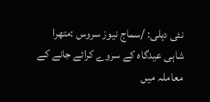نئی دہلی: /سماج نیوز سروس :متھرا شاہی عیدگاہ کے سروے کرائے جانے کے معاملہ میں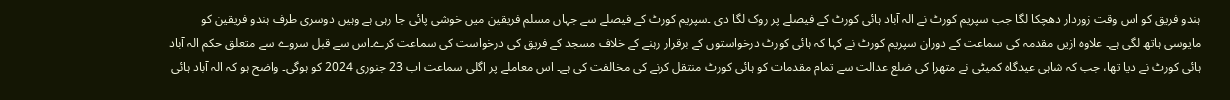ہندو فریق کو اس وقت زوردار دھچکا لگا جب سپریم کورٹ نے الہ آباد ہائی کورٹ کے فیصلے پر روک لگا دی ۔سپریم کورٹ کے فیصلے سے جہاں مسلم فریقین میں خوشی پائی جا رہی ہے وہیں دوسری طرف ہندو فریقین کو مایوسی ہاتھ لگی ہے۔ علاوہ ازیں مقدمہ کی سماعت کے دوران سپریم کورٹ نے کہا کہ ہائی کورٹ درخواستوں کے برقرار رہنے کے خلاف مسجد کے فریق کی درخواست کی سماعت کرے۔اس سے قبل سروے سے متعلق حکم الہ آباد ہائی کورٹ نے دیا تھا، جب کہ شاہی عیدگاہ کمیٹی نے متھرا کی ضلع عدالت سے تمام مقدمات کو ہائی کورٹ منتقل کرنے کی مخالفت کی ہے۔ اس معاملے پر اگلی سماعت اب 23 جنوری 2024 کو ہوگی۔ واضح ہو کہ الہ آباد ہائی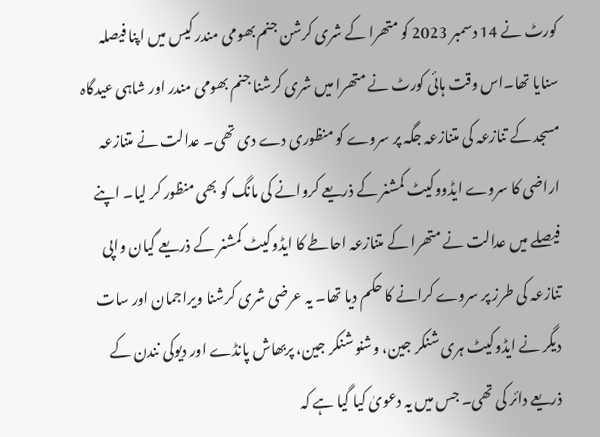کورٹ نے 14 دسمبر 2023 کو متھرا کے شری کرشن جنم بھومی مندر کیس میں اپنا فیصلہ سنایا تھا۔اس وقت ہائی کورٹ نے متھرا میں شری کرشنا جنم بھومی مندر اور شاہی عیدگاہ مسجد کے تنازعہ کی متنازعہ جگہ پر سروے کو منظوری دے دی تھی۔ عدالت نے متنازعہ اراضی کا سروے ایڈووکیٹ کمشنر کے ذریعے کروانے کی مانگ کو بھی منظور کر لیا۔ اپنے فیصلے میں عدالت نے متھرا کے متنازعہ احاطے کا ایڈوکیٹ کمشنر کے ذریعے گیان واپی تنازعہ کی طرز پر سروے کرانے کا حکم دیا تھا۔ یہ عرضی شری کرشنا ویراجمان اور سات دیگر نے ایڈوکیٹ ہری شنکر جین، وشنو شنکر جین، پربھاش پانڈے اور دیوکی نندن کے ذریعے دائر کی تھی۔ جس میں یہ دعویٰ کیا گیا ہے کہ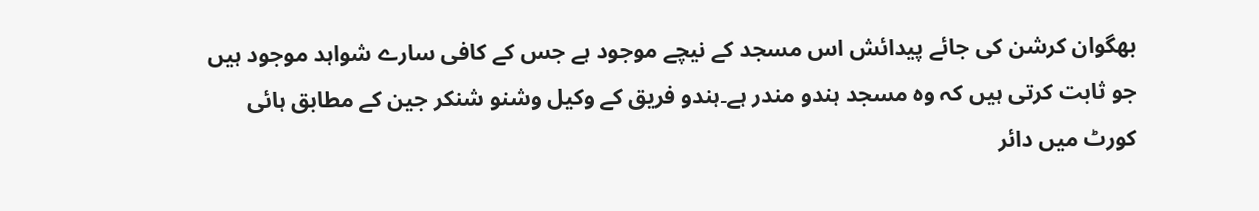بھگوان کرشن کی جائے پیدائش اس مسجد کے نیچے موجود ہے جس کے کافی سارے شواہد موجود ہیں جو ثابت کرتی ہیں کہ وہ مسجد ہندو مندر ہے۔ہندو فریق کے وکیل وشنو شنکر جین کے مطابق ہائی کورٹ میں دائر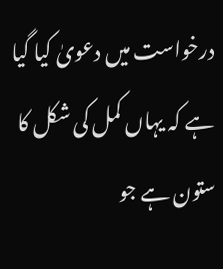درخواست میں دعویٰ کیا گیا ہے کہ یہاں کمل کی شکل کا ستون ہے جو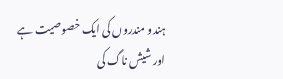ہندو مندروں کی ایک خصوصیت ہے اور شیش ناگ کی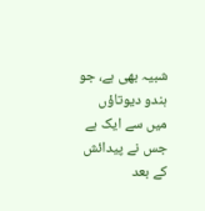شبیہ بھی ہے، جو ہندو دیوتاؤں میں سے ایک ہے جس نے پیدائش کے بعد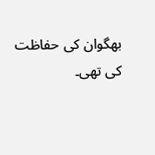بھگوان کی حفاظت کی تھی۔